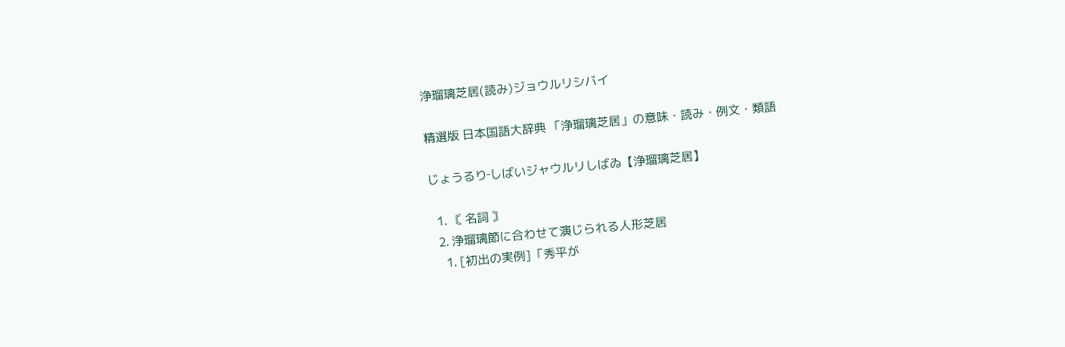浄瑠璃芝居(読み)ジョウルリシバイ

精選版 日本国語大辞典 「浄瑠璃芝居」の意味・読み・例文・類語

じょうるり‐しばいジャウルリしばゐ【浄瑠璃芝居】

  1. 〘 名詞 〙
  2. 浄瑠璃節に合わせて演じられる人形芝居
    1. [初出の実例]「秀平が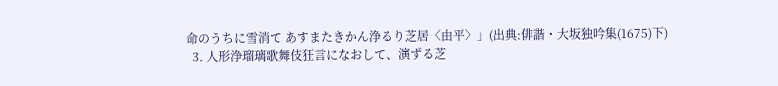命のうちに雪消て あすまたきかん浄るり芝居〈由平〉」(出典:俳諧・大坂独吟集(1675)下)
  3. 人形浄瑠璃歌舞伎狂言になおして、演ずる芝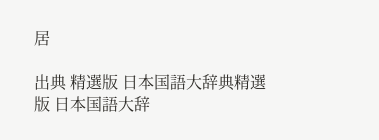居

出典 精選版 日本国語大辞典精選版 日本国語大辞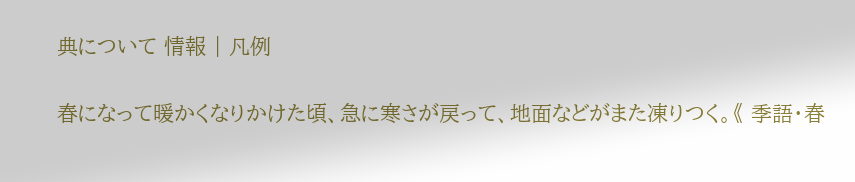典について 情報 | 凡例

春になって暖かくなりかけた頃、急に寒さが戻って、地面などがまた凍りつく。《 季語・春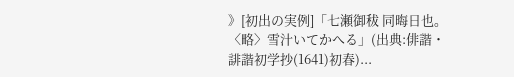》[初出の実例]「七瀬御秡 同晦日也。〈略〉雪汁いてかへる」(出典:俳諧・誹諧初学抄(1641)初春)...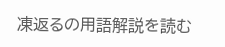凍返るの用語解説を読む